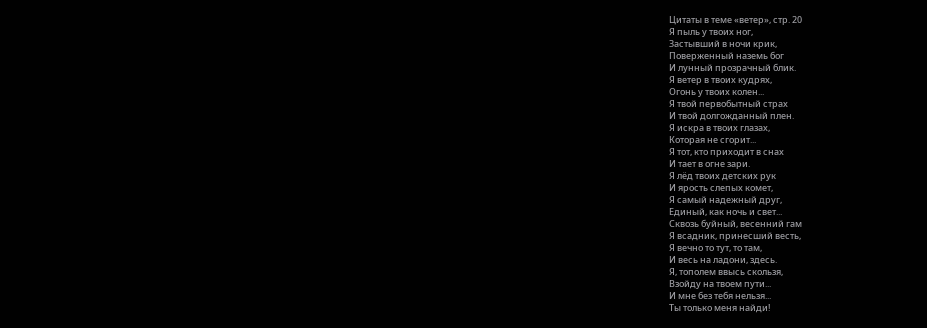Цитаты в теме «ветер», стр. 20
Я пыль у твоих ног,
Застывший в ночи крик,
Поверженный наземь бог
И лунный прозрачный блик.
Я ветер в твоих кудрях,
Огонь у твоих колен...
Я твой первобытный страх
И твой долгожданный плен.
Я искра в твоих глазах,
Которая не сгорит...
Я тот, кто приходит в снах
И тает в огне зари.
Я лёд твоих детских рук
И ярость слепых комет,
Я самый надежный друг,
Единый, как ночь и свет...
Сквозь буйный, весенний гам
Я всадник, принесший весть,
Я вечно то тут, то там,
И весь на ладони, здесь.
Я, тополем ввысь скользя,
Взойду на твоем пути...
И мне без тебя нельзя...
Ты только меня найди!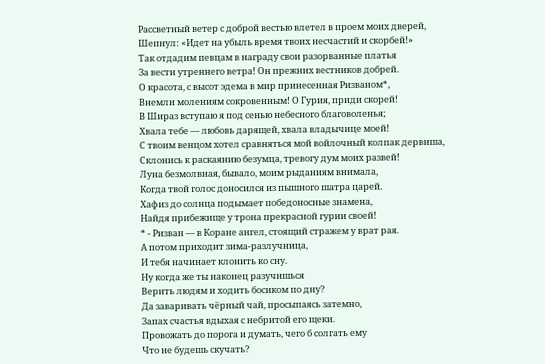Рассветный ветер с доброй вестью влетел в проем моих дверей,
Шепнул: «Идет на убыль время твоих несчастий и скорбей!»
Так отдадим певцам в награду свои разорванные платья
За вести утреннего ветра! Он прежних вестников добрей.
О красота, с высот эдема в мир принесенная Ризваном*,
Внемли молениям сокровенным! О Гурия, приди скорей!
В Шираз вступаю я под сенью небесного благоволенья;
Хвала тебе — любовь дарящей, хвала владычице моей!
С твоим венцом хотел сравняться мой войлочный колпак дервиша,
Склонись к раскаянию безумца, тревогу дум моих развей!
Луна безмолвная, бывало, моим рыданиям внимала,
Когда твой голос доносился из пышного шатра царей.
Хафиз до солнца подымает победоносные знамена,
Найдя прибежище у трона прекрасной гурии своей!
* - Ризван — в Коране ангел, стоящий стражем у врат рая.
А потом приходит зима-разлучница,
И тебя начинает клонить ко сну.
Ну когда же ты наконец разучишься
Верить людям и ходить босиком по дну?
Да заваривать чёрный чай, просыпаясь затемно,
Запах счастья вдыхая с небритой его щеки.
Провожать до порога и думать, чего б солгать ему
Что не будешь скучать?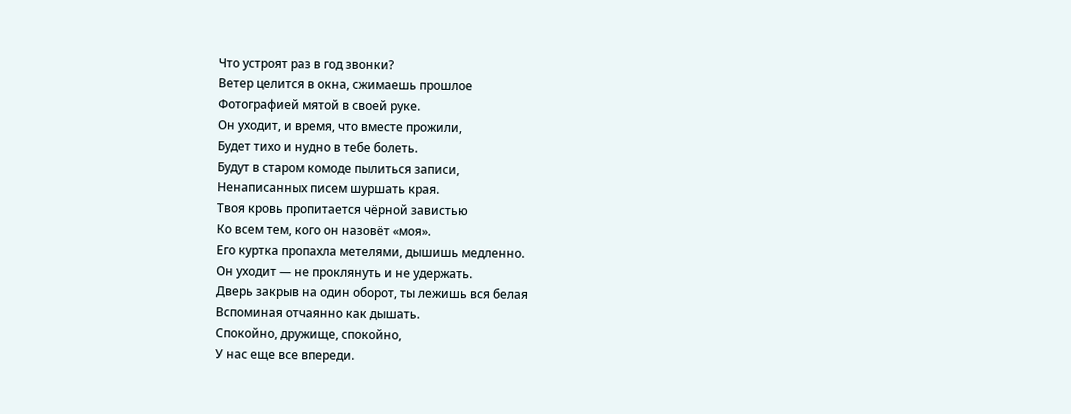Что устроят раз в год звонки?
Ветер целится в окна, сжимаешь прошлое
Фотографией мятой в своей руке.
Он уходит, и время, что вместе прожили,
Будет тихо и нудно в тебе болеть.
Будут в старом комоде пылиться записи,
Ненаписанных писем шуршать края.
Твоя кровь пропитается чёрной завистью
Ко всем тем, кого он назовёт «моя».
Его куртка пропахла метелями, дышишь медленно.
Он уходит — не проклянуть и не удержать.
Дверь закрыв на один оборот, ты лежишь вся белая
Вспоминая отчаянно как дышать.
Спокойно, дружище, спокойно,
У нас еще все впереди.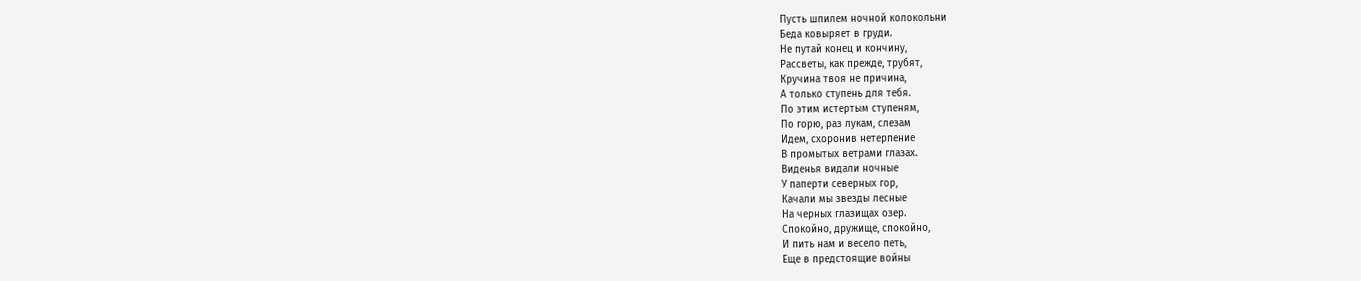Пусть шпилем ночной колокольни
Беда ковыряет в груди.
Не путай конец и кончину,
Рассветы, как прежде, трубят,
Кручина твоя не причина,
А только ступень для тебя.
По этим истертым ступеням,
По горю, раз лукам, слезам
Идем, схоронив нетерпение
В промытых ветрами глазах.
Виденья видали ночные
У паперти северных гор,
Качали мы звезды лесные
На черных глазищах озер.
Спокойно, дружище, спокойно,
И пить нам и весело петь,
Еще в предстоящие войны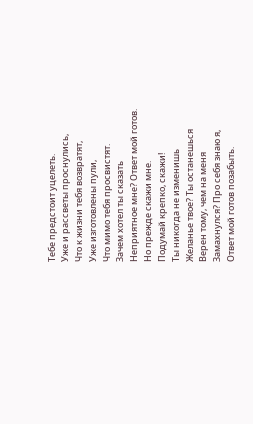Тебе предстоит уцелеть.
Уже и рассветы проснулись,
Что к жизни тебя возвратят,
Уже изготовлены пули,
Что мимо тебя просвистят.
Зачем хотел ты сказать
Неприятное мне? Ответ мой готов.
Но прежде скажи мне.
Подумай крепко, скажи!
Ты никогда не изменишь
Желанье твое? Ты останешься
Верен тому, чем на меня
Замахнулся? Про себя знаю я,
Ответ мой готов позабыть.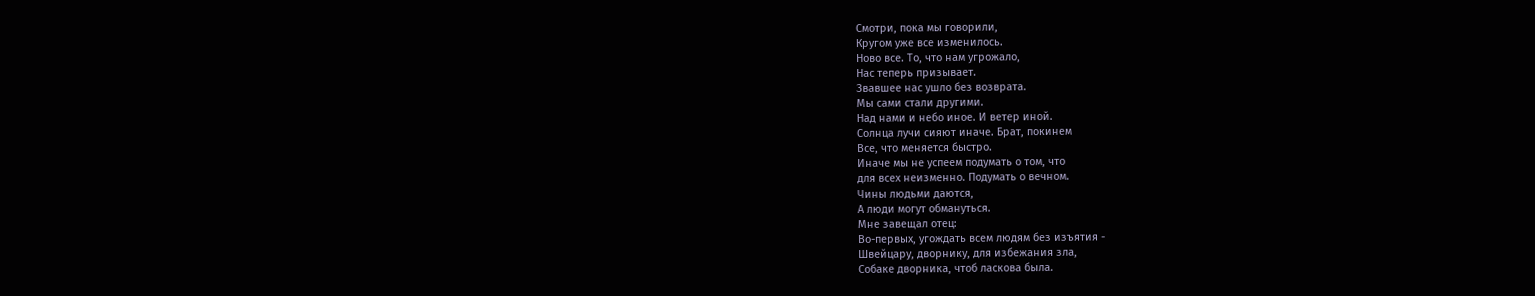Смотри, пока мы говорили,
Кругом уже все изменилось.
Ново все. То, что нам угрожало,
Нас теперь призывает.
Звавшее нас ушло без возврата.
Мы сами стали другими.
Над нами и небо иное. И ветер иной.
Солнца лучи сияют иначе. Брат, покинем
Все, что меняется быстро.
Иначе мы не успеем подумать о том, что
для всех неизменно. Подумать о вечном.
Чины людьми даются,
А люди могут обмануться.
Мне завещал отец:
Во-первых, угождать всем людям без изъятия -
Швейцару, дворнику, для избежания зла,
Собаке дворника, чтоб ласкова была.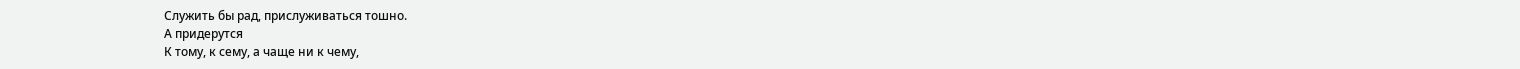Служить бы рад, прислуживаться тошно.
А придерутся
К тому, к сему, а чаще ни к чему,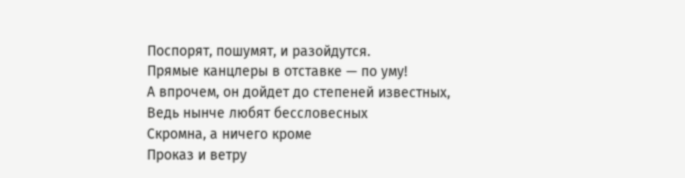Поспорят, пошумят, и разойдутся.
Прямые канцлеры в отставке — по уму!
А впрочем, он дойдет до степеней известных,
Ведь нынче любят бессловесных
Скромна, а ничего кроме
Проказ и ветру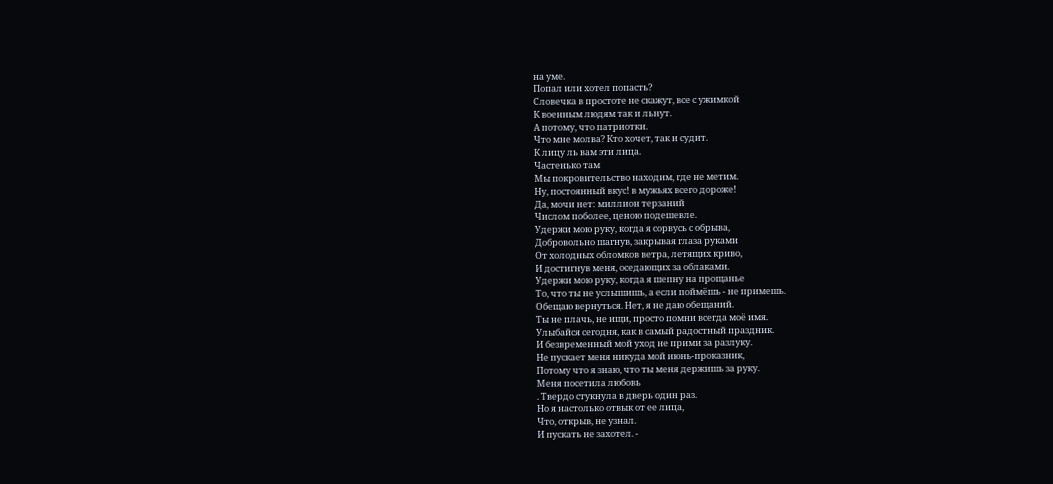на уме.
Попал или хотел попасть?
Словечка в простоте не скажут, все с ужимкой
К военным людям так и льнут.
А потому, что патриотки.
Что мне молва? Кто хочет, так и судит.
К лицу ль вам эти лица.
Частенько там
Мы покровительство находим, где не метим.
Ну, постоянный вкус! в мужьях всего дороже!
Да, мочи нет: миллион терзаний
Числом поболее, ценою подешевле.
Удержи мою руку, когда я сорвусь с обрыва,
Добровольно шагнув, закрывая глаза руками
От холодных обломков ветра, летящих криво,
И достигнув меня, оседающих за облаками.
Удержи мою руку, когда я шепну на прощанье
То, что ты не услышишь, а если поймёшь - не примешь.
Обещаю вернуться. Нет, я не даю обещаний.
Ты не плачь, не ищи, просто помни всегда моё имя.
Улыбайся сегодня, как в самый радостный праздник.
И безвременный мой уход не прими за разлуку.
Не пускает меня никуда мой июнь-проказник,
Потому что я знаю, что ты меня держишь за руку.
Меня посетила любовь
. Твердо стукнула в дверь один раз.
Но я настолько отвык от ее лица,
Что, открыв, не узнал.
И пускать не захотел. -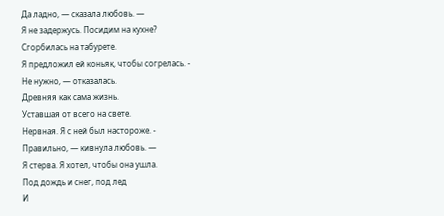Да ладно, — сказала любовь. —
Я не задержусь. Посидим на кухне?
Сгорбилась на табурете.
Я предложил ей коньяк, чтобы согрелась. -
Не нужно, — отказалась.
Древняя как сама жизнь.
Уставшая от всего на свете.
Нервная. Я с ней был настороже. -
Правильно, — кивнула любовь. —
Я стерва. Я хотел, чтобы она ушла.
Под дождь и снег, под лед
И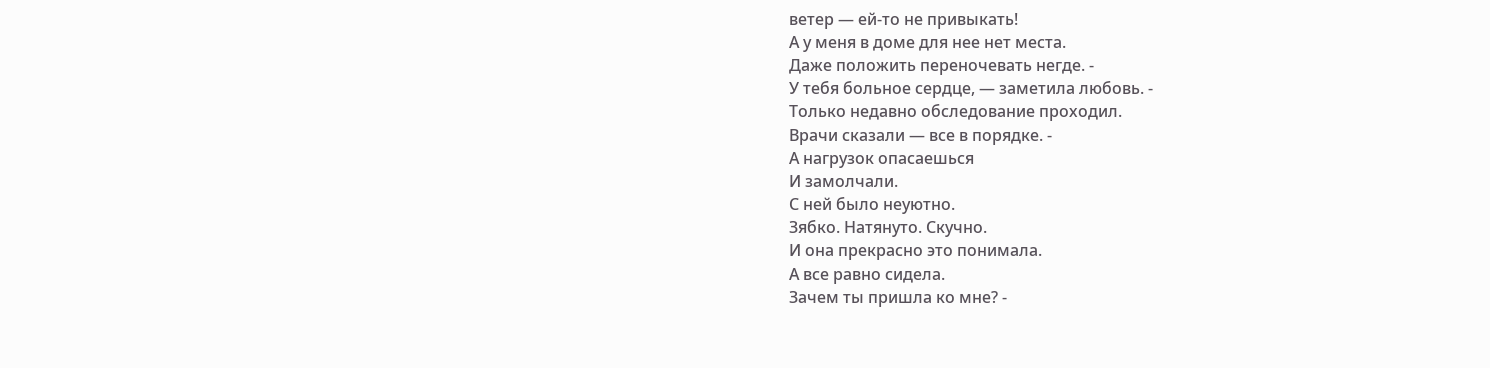ветер — ей-то не привыкать!
А у меня в доме для нее нет места.
Даже положить переночевать негде. -
У тебя больное сердце, — заметила любовь. -
Только недавно обследование проходил.
Врачи сказали — все в порядке. -
А нагрузок опасаешься
И замолчали.
С ней было неуютно.
Зябко. Натянуто. Скучно.
И она прекрасно это понимала.
А все равно сидела.
Зачем ты пришла ко мне? -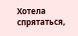Хотела спрятаться,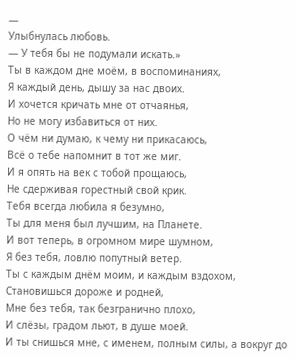—
Улыбнулась любовь.
— У тебя бы не подумали искать.»
Ты в каждом дне моём, в воспоминаниях,
Я каждый день, дышу за нас двоих.
И хочется кричать мне от отчаянья,
Но не могу избавиться от них.
О чём ни думаю, к чему ни прикасаюсь,
Всё о тебе напомнит в тот же миг.
И я опять на век с тобой прощаюсь,
Не сдерживая горестный свой крик.
Тебя всегда любила я безумно,
Ты для меня был лучшим, на Планете.
И вот теперь, в огромном мире шумном,
Я без тебя, ловлю попутный ветер.
Ты с каждым днём моим, и каждым вздохом,
Становишься дороже и родней,
Мне без тебя, так безгранично плохо,
И слёзы, градом льют, в душе моей.
И ты снишься мне, с именем, полным силы, а вокруг до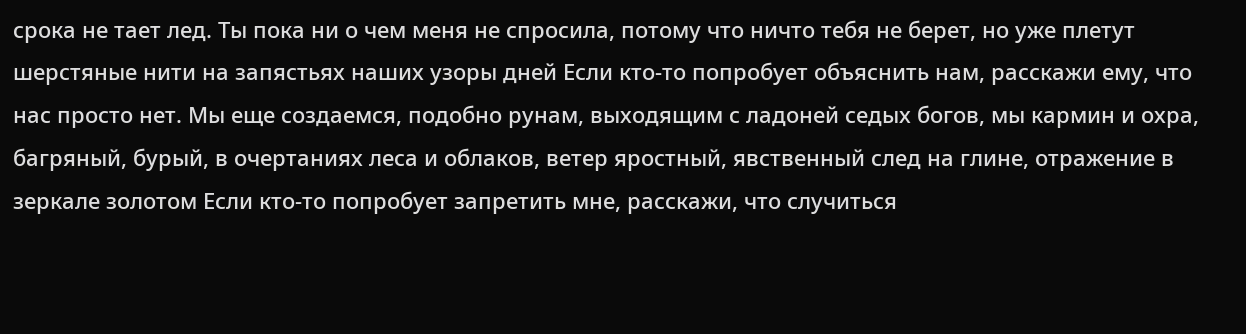срока не тает лед. Ты пока ни о чем меня не спросила, потому что ничто тебя не берет, но уже плетут шерстяные нити на запястьях наших узоры дней Если кто-то попробует объяснить нам, расскажи ему, что нас просто нет. Мы еще создаемся, подобно рунам, выходящим с ладоней седых богов, мы кармин и охра, багряный, бурый, в очертаниях леса и облаков, ветер яростный, явственный след на глине, отражение в зеркале золотом Если кто-то попробует запретить мне, расскажи, что случиться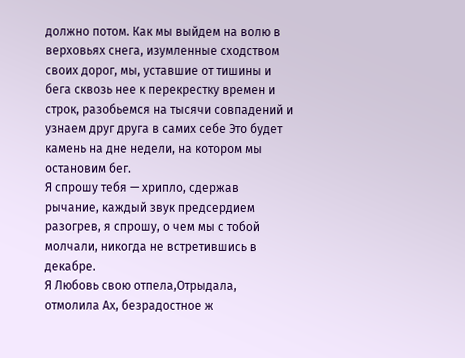должно потом. Как мы выйдем на волю в верховьях снега, изумленные сходством своих дорог, мы, уставшие от тишины и бега сквозь нее к перекрестку времен и строк, разобьемся на тысячи совпадений и узнаем друг друга в самих себе Это будет камень на дне недели, на котором мы остановим бег.
Я спрошу тебя — хрипло, сдержав рычание, каждый звук предсердием разогрев, я спрошу, о чем мы с тобой молчали, никогда не встретившись в декабре.
Я Любовь свою отпела,Отрыдала, отмолила Ах, безрадостное ж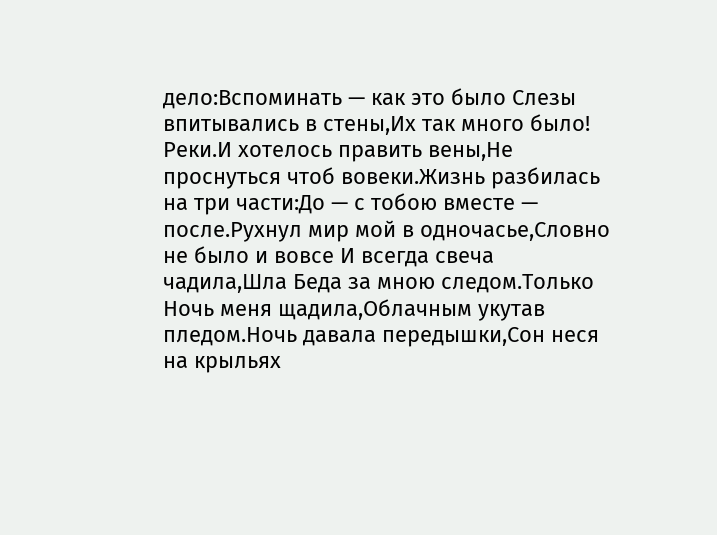дело:Вспоминать — как это было Слезы впитывались в стены,Их так много было! Реки.И хотелось править вены,Не проснуться чтоб вовеки.Жизнь разбилась на три части:До — с тобою вместе — после.Рухнул мир мой в одночасье,Словно не было и вовсе И всегда свеча чадила,Шла Беда за мною следом.Только Ночь меня щадила,Облачным укутав пледом.Ночь давала передышки,Сон неся на крыльях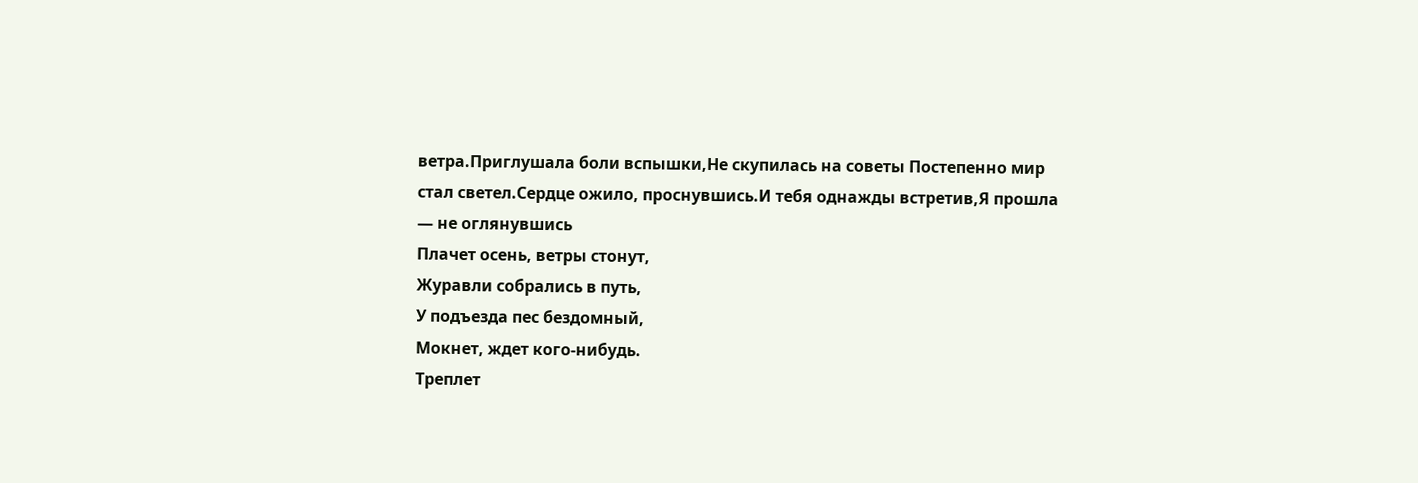ветра.Приглушала боли вспышки,Не скупилась на советы Постепенно мир стал светел.Сердце ожило, проснувшись.И тебя однажды встретив,Я прошла — не оглянувшись
Плачет осень, ветры стонут,
Журавли собрались в путь,
У подъезда пес бездомный,
Мокнет, ждет кого-нибудь.
Треплет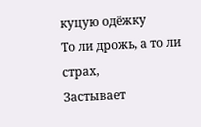куцую одёжку
То ли дрожь, а то ли страх,
Застывает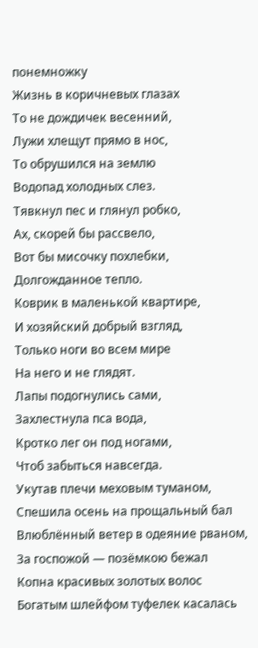понемножку
Жизнь в коричневых глазах
То не дождичек весенний,
Лужи хлещут прямо в нос,
То обрушился на землю
Водопад холодных слез.
Тявкнул пес и глянул робко,
Ах, скорей бы рассвело,
Вот бы мисочку похлебки,
Долгожданное тепло.
Коврик в маленькой квартире,
И хозяйский добрый взгляд,
Только ноги во всем мире
На него и не глядят.
Лапы подогнулись сами,
Захлестнула пса вода,
Кротко лег он под ногами,
Чтоб забыться навсегда.
Укутав плечи меховым туманом,
Спешила осень на прощальный бал
Влюблённый ветер в одеяние рваном,
За госпожой — позёмкою бежал
Копна красивых золотых волос
Богатым шлейфом туфелек касалась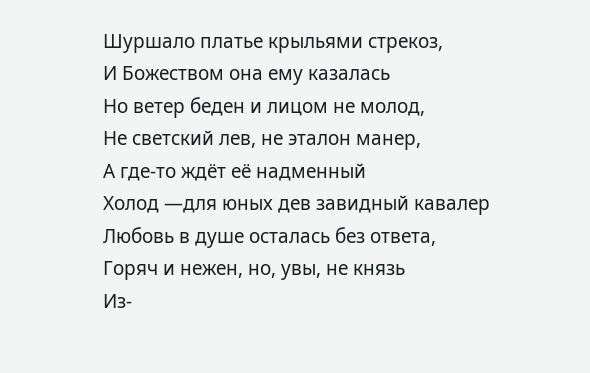Шуршало платье крыльями стрекоз,
И Божеством она ему казалась
Но ветер беден и лицом не молод,
Не светский лев, не эталон манер,
А где-то ждёт её надменный
Холод —для юных дев завидный кавалер
Любовь в душе осталась без ответа,
Горяч и нежен, но, увы, не князь
Из-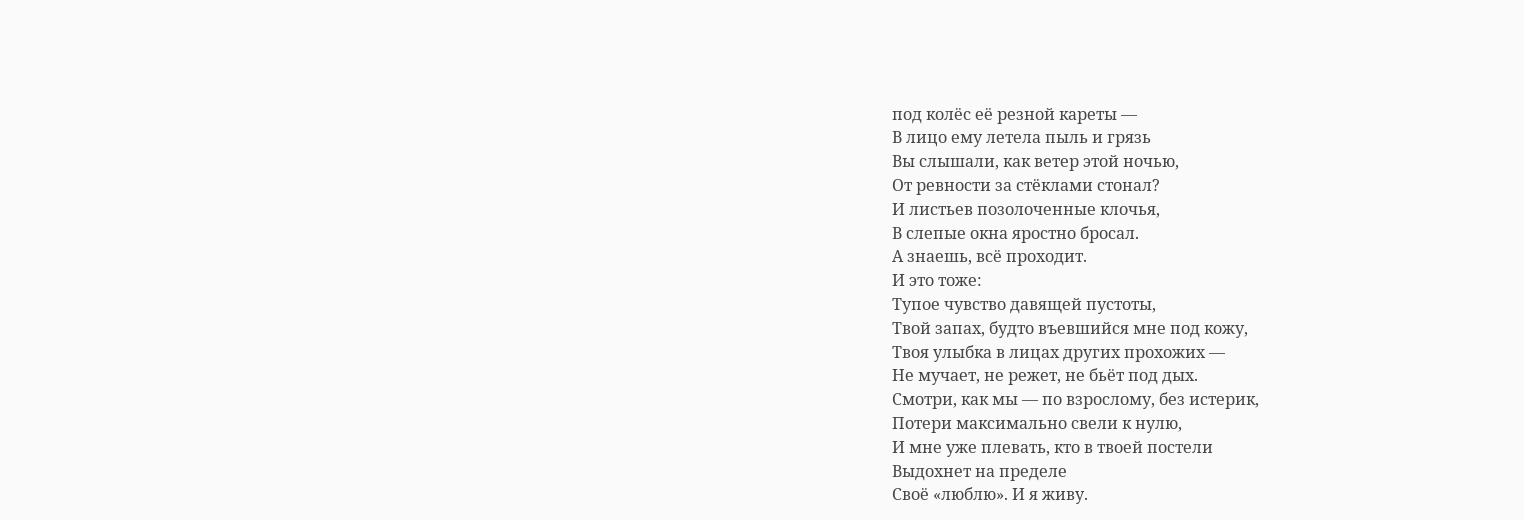под колёс её резной кареты —
В лицо ему летела пыль и грязь
Вы слышали, как ветер этой ночью,
От ревности за стёклами стонал?
И листьев позолоченные клочья,
В слепые окна яростно бросал.
А знаешь, всё проходит.
И это тоже:
Тупое чувство давящей пустоты,
Твой запах, будто въевшийся мне под кожу,
Твоя улыбка в лицах других прохожих —
Не мучает, не режет, не бьёт под дых.
Смотри, как мы — по взрослому, без истерик,
Потери максимально свели к нулю,
И мне уже плевать, кто в твоей постели
Выдохнет на пределе
Своё «люблю». И я живу.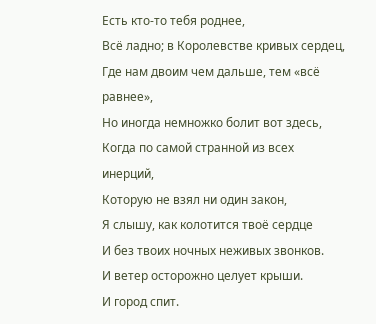Есть кто-то тебя роднее,
Всё ладно; в Королевстве кривых сердец,
Где нам двоим чем дальше, тем «всё равнее»,
Но иногда немножко болит вот здесь,
Когда по самой странной из всех инерций,
Которую не взял ни один закон,
Я слышу, как колотится твоё сердце
И без твоих ночных неживых звонков.
И ветер осторожно целует крыши.
И город спит.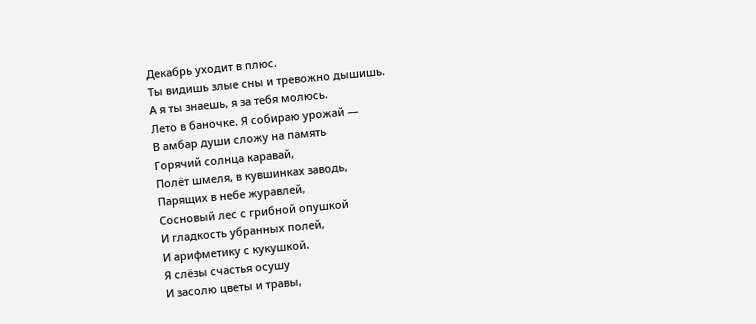Декабрь уходит в плюс.
Ты видишь злые сны и тревожно дышишь.
А я ты знаешь, я за тебя молюсь.
Лето в баночке. Я собираю урожай —
В амбар души сложу на память
Горячий солнца каравай,
Полёт шмеля, в кувшинках заводь,
Парящих в небе журавлей,
Сосновый лес с грибной опушкой
И гладкость убранных полей,
И арифметику с кукушкой.
Я слёзы счастья осушу
И засолю цветы и травы,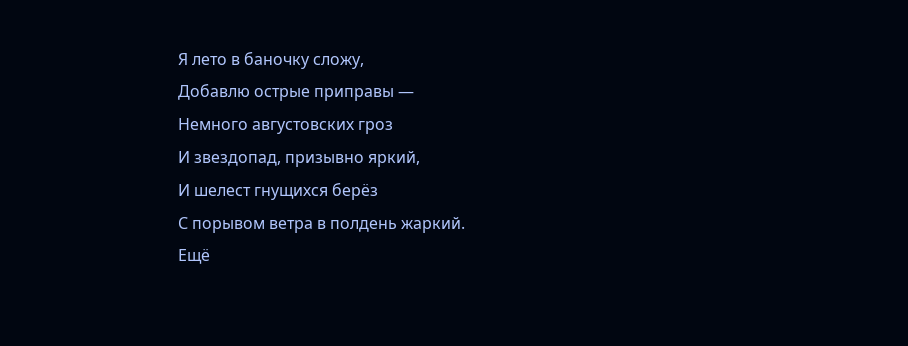Я лето в баночку сложу,
Добавлю острые приправы —
Немного августовских гроз
И звездопад, призывно яркий,
И шелест гнущихся берёз
С порывом ветра в полдень жаркий.
Ещё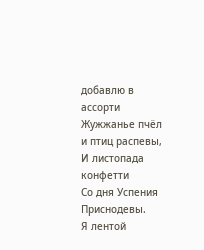добавлю в ассорти
Жужжанье пчёл и птиц распевы,
И листопада конфетти
Со дня Успения Приснодевы.
Я лентой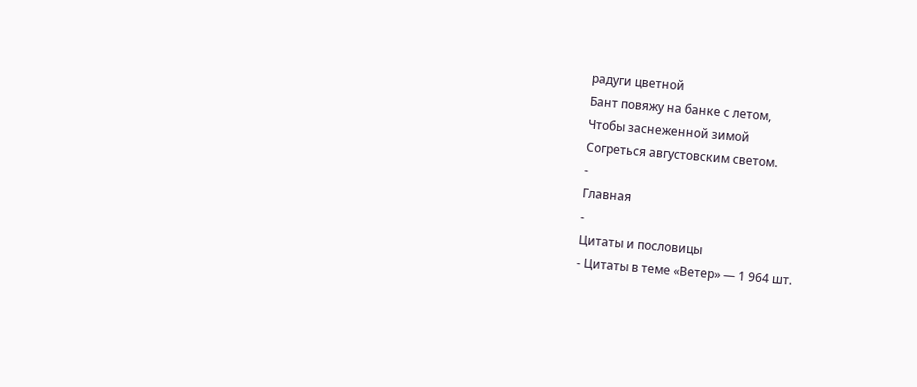радуги цветной
Бант повяжу на банке с летом,
Чтобы заснеженной зимой
Согреться августовским светом.
-
Главная
-
Цитаты и пословицы
- Цитаты в теме «Ветер» — 1 964 шт.